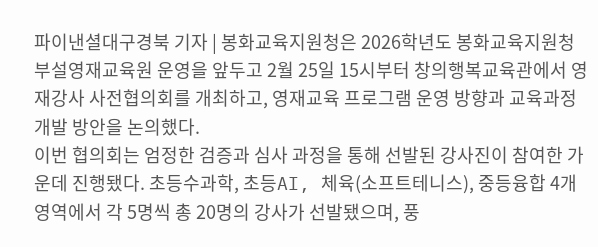파이낸셜대구경북 기자 | 봉화교육지원청은 2026학년도 봉화교육지원청부설영재교육원 운영을 앞두고 2월 25일 15시부터 창의행복교육관에서 영재강사 사전협의회를 개최하고, 영재교육 프로그램 운영 방향과 교육과정 개발 방안을 논의했다.
이번 협의회는 엄정한 검증과 심사 과정을 통해 선발된 강사진이 참여한 가운데 진행됐다. 초등수과학, 초등AI, 체육(소프트테니스), 중등융합 4개 영역에서 각 5명씩 총 20명의 강사가 선발됐으며, 풍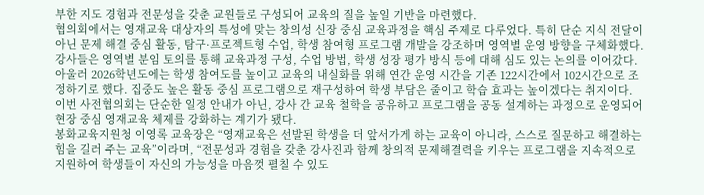부한 지도 경험과 전문성을 갖춘 교원들로 구성되어 교육의 질을 높일 기반을 마련했다.
협의회에서는 영재교육 대상자의 특성에 맞는 창의성 신장 중심 교육과정을 핵심 주제로 다루었다. 특히 단순 지식 전달이 아닌 문제 해결 중심 활동, 탐구·프로젝트형 수업, 학생 참여형 프로그램 개발을 강조하며 영역별 운영 방향을 구체화했다. 강사들은 영역별 분임 토의를 통해 교육과정 구성, 수업 방법, 학생 성장 평가 방식 등에 대해 심도 있는 논의를 이어갔다.
아울러 2026학년도에는 학생 참여도를 높이고 교육의 내실화를 위해 연간 운영 시간을 기존 122시간에서 102시간으로 조정하기로 했다. 집중도 높은 활동 중심 프로그램으로 재구성하여 학생 부담은 줄이고 학습 효과는 높이겠다는 취지이다.
이번 사전협의회는 단순한 일정 안내가 아닌, 강사 간 교육 철학을 공유하고 프로그램을 공동 설계하는 과정으로 운영되어 현장 중심 영재교육 체제를 강화하는 계기가 됐다.
봉화교육지원청 이영록 교육장은 “영재교육은 선발된 학생을 더 앞서가게 하는 교육이 아니라, 스스로 질문하고 해결하는 힘을 길러 주는 교육”이라며, “전문성과 경험을 갖춘 강사진과 함께 창의적 문제해결력을 키우는 프로그램을 지속적으로 지원하여 학생들이 자신의 가능성을 마음껏 펼칠 수 있도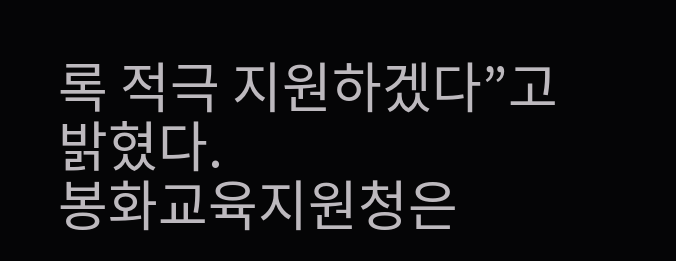록 적극 지원하겠다”고 밝혔다.
봉화교육지원청은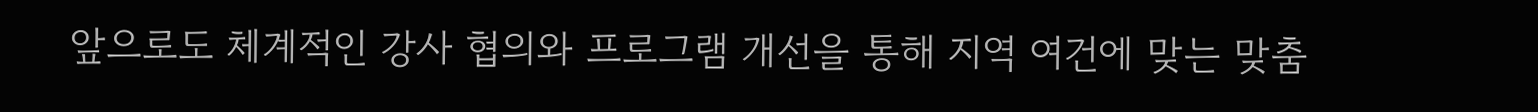앞으로도 체계적인 강사 협의와 프로그램 개선을 통해 지역 여건에 맞는 맞춤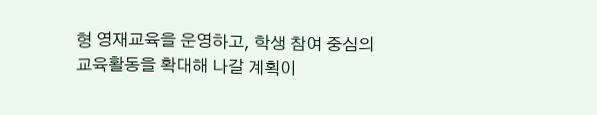형 영재교육을 운영하고, 학생 참여 중심의 교육활동을 확대해 나갈 계획이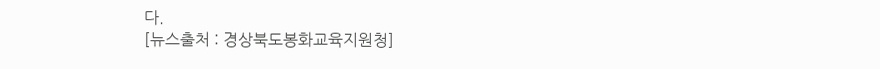다.
[뉴스출처 : 경상북도봉화교육지원청]